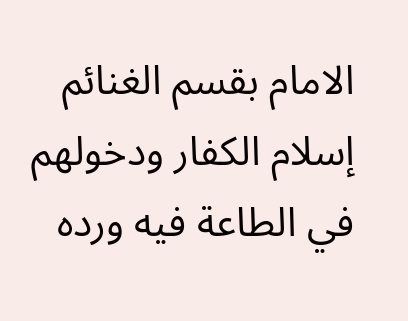الامام بقسم الغنائم إسلام الكفار ودخولهم في الطاعة فيه ورده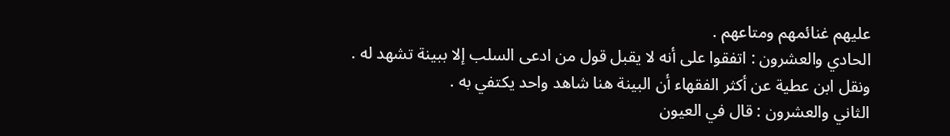عليهم غنائمهم ومتاعهم .
الحادي والعشرون : اتفقوا على أنه لا يقبل قول من ادعى السلب إلا ببينة تشهد له .
ونقل ابن عطية عن أكثر الفقهاء أن البينة هنا شاهد واحد يكتفي به .
الثاني والعشرون : قال في العيون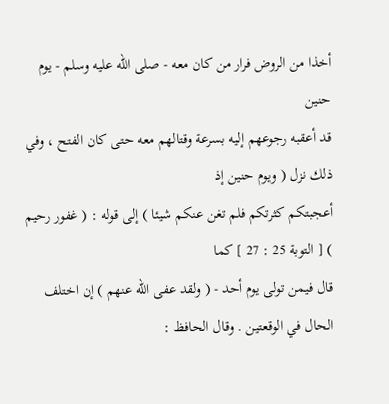أخذا من الروض فرار من كان معه - صلى الله عليه وسلم - يوم حنين
قد أعقبه رجوعهم إليه بسرعة وقتالهم معه حتى كان الفتح ، وفي ذلك نزل ( ويوم حنين إذ
أعجبتكم كثرتكم فلم تغن عنكم شيئا ) إلى قوله : ( غفور رحيم ) [ التوبة 25 : 27 ] كما
قال فيمن تولى يوم أحد - ( ولقد عفى الله عنهم ) إن اختلف الحال في الوقعتين . وقال الحافظ :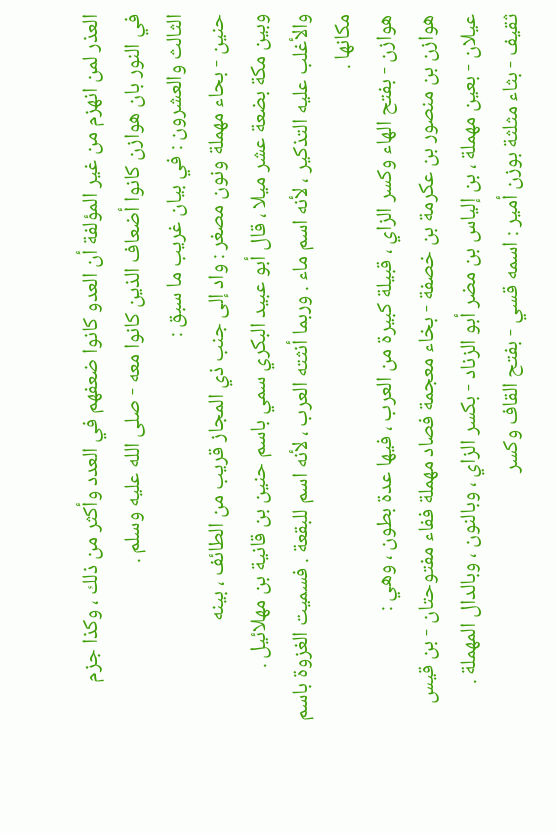العذر لمن انهزم من غير المؤلفة أن العدو كانوا ضعفهم في العدد وأكثر من ذلك ، وكذا جزم
في النور بان هوازن كانوا أضعاف الذين كانوا معه - صلى الله عليه وسلم .
الثالث والعشرون : في بيان غريب ما سبق :
حنين - بحاء مهملة ونون مصغر : واد إلى جنب ذي المجاز قريب من الطائف ، بينه
وبين مكة بضعة عشر ميلا ، قال أبو عبيد البكري سمي باسم حنين بن قانية بن مهلائيل .
والأغلب عليه التذكير ، لأنه اسم ماء . وربما أنثته العرب ، لأنه اسم للبقعة . فسميت الغزوة باسم
مكانها .
هوازن - بفتح الهاء وكسر الزاي ، قبيلة كبيرة من العرب ، فيها عدة بطون ، وهي :
هوازن بن منصور بن عكرمة بن خصفة - بخاء معجمة فصاد مهملة ففاء مفتوحتان - بن قيس
عيلان - بعين مهملة ، بن إلياس بن مضر أبو الزناد - بكسر الزاي ، وبالنون ، وبالدال المهملة .
ثقيف - بثاء مثلثة بوزن أمير : اسمه قسي - بفتح القاف وكسر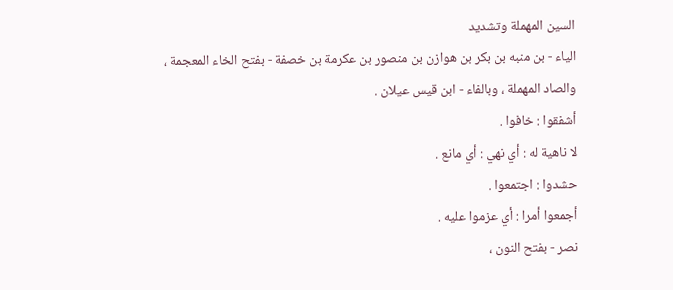السين المهملة وتشديد
الياء - بن منبه بن بكر بن هوازن بن منصور بن عكرمة بن خصفة - بفتح الخاء المعجمة ،
والصاد المهملة ، وبالفاء - ابن قيس عيلان .
أشفقوا : خافوا .
لا ناهية له : أي نهي : أي مانع .
حشدوا : اجتمعوا .
أجمعوا أمرا : أي عزموا عليه .
نصر - بفتح النون ،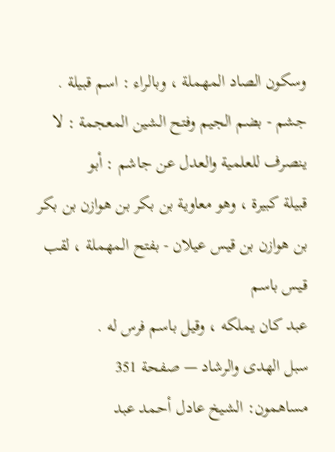وسكون الصاد المهملة ، وبالراء : اسم قبيلة .
جشم - بضم الجيم وفتح الشين المعجمة : لا ينصرف للعلمية والعدل عن جاشم : أبو
قبيلة كبيرة ، وهو معاوية بن بكر بن هوازن بن بكر بن هوازن بن قيس عيلان - بفتح المهملة ، لقب قيس باسم
عبد كان يملكه ، وقيل باسم فرس له .
سبل الهدى والرشاد — صفحة 351
مساهمون: الشيخ عادل أحمد عبد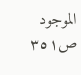الموجود
ص٣٥١